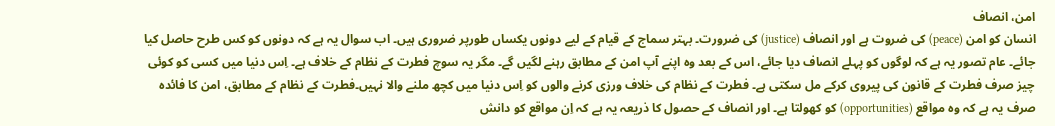امن، انصاف
انسان کو امن (peace) کی ضروت ہے اور انصاف (justice) کی ضرورت۔ بہتر سماج کے قیام کے لیے دونوں یکساں طورپر ضروری ہیں۔ اب سوال یہ ہے کہ دونوں کو کس طرح حاصل کیا جائے۔ عام تصور یہ ہے کہ لوگوں کو پہلے انصاف دیا جائے، اس کے بعد وہ اپنے آپ امن کے مطابق رہنے لگیں گے۔ مگر یہ سوچ فطرت کے نظام کے خلاف ہے۔ اِس دنیا میں کسی کو کوئی چیز صرف فطرت کے قانون کی پیروی کرکے مل سکتی ہے۔ فطرت کے نظام کی خلاف ورزی کرنے والوں کو اِس دنیا میں کچھ ملنے والا نہیں۔فطرت کے نظام کے مطابق، امن کا فائدہ صرف یہ ہے کہ وہ مواقع (opportunities) کو کھولتا ہے۔ اور انصاف کے حصول کا ذریعہ یہ ہے کہ اِن مواقع کو دانش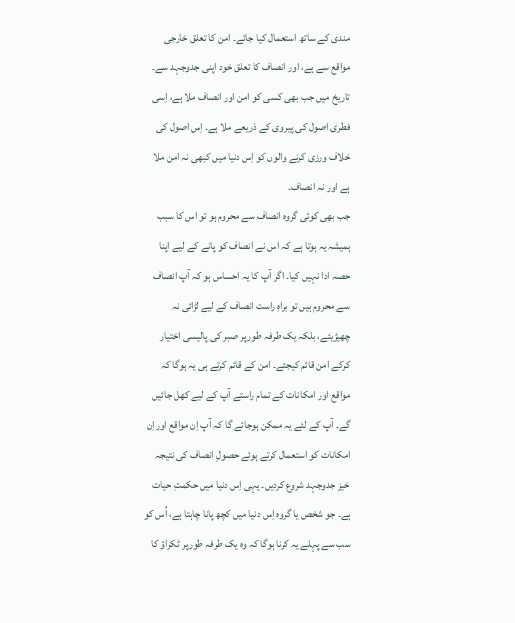مندی کے ساتھ استعمال کیا جائے۔ امن کا تعلق خارجی مواقع سے ہے، اور انصاف کا تعلق خود اپنی جدوجہد سے۔ تاریخ میں جب بھی کسی کو امن اور انصاف ملا ہے، اِسی فطری اصول کی پیروی کے ذریعے ملا ہے۔ اِس اصول کی خلاف ورزی کرنے والوں کو اِس دنیا میں کبھی نہ امن ملا ہے اور نہ انصاف۔
جب بھی کوئی گروہ انصاف سے محروم ہو تو اس کا سبب ہمیشہ یہ ہوتا ہے کہ اس نے انصاف کو پانے کے لیے اپنا حصہ ادا نہیں کیا۔ اگر آپ کا یہ احساس ہو کہ آپ انصاف سے محروم ہیں تو براہِ راست انصاف کے لیے لڑائی نہ چھیڑیئے، بلکہ یک طرفہ طورپر صبر کی پالیسی اختیار کرکے امن قائم کیجئے۔ امن کے قائم کرتے ہی یہ ہوگا کہ مواقع اور امکانات کے تمام راستے آپ کے لیے کھل جائیں گے۔ آپ کے لئے یہ ممکن ہوجائے گا کہ آپ اِن مواقع اوراِن امکانات کو استعمال کرتے ہوئے حصولِ انصاف کی نتیجہ خیز جدوجہد شروع کردیں۔ یہی اِس دنیا میں حکمتِ حیات ہے۔ جو شخص یا گروہ اِس دنیا میں کچھ پانا چاہتا ہے، اُس کو سب سے پہلے یہ کرنا ہوگا کہ وہ یک طرفہ طورپر ٹکراؤ کا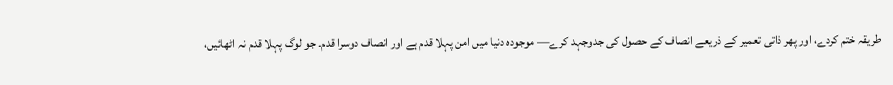طریقہ ختم کردے، اور پھر ذاتی تعمیر کے ذریعے انصاف کے حصول کی جدوجہد کرے— موجودہ دنیا میں امن پہلا قدم ہے اور انصاف دوسرا قدم۔ جو لوگ پہلا قدم نہ اٹھائیں،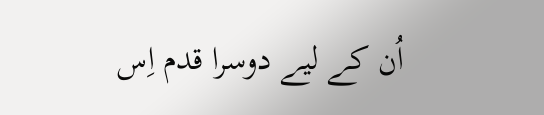اُن کے لیے دوسرا قدم اِس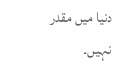دنیا میں مقدر نہیں۔